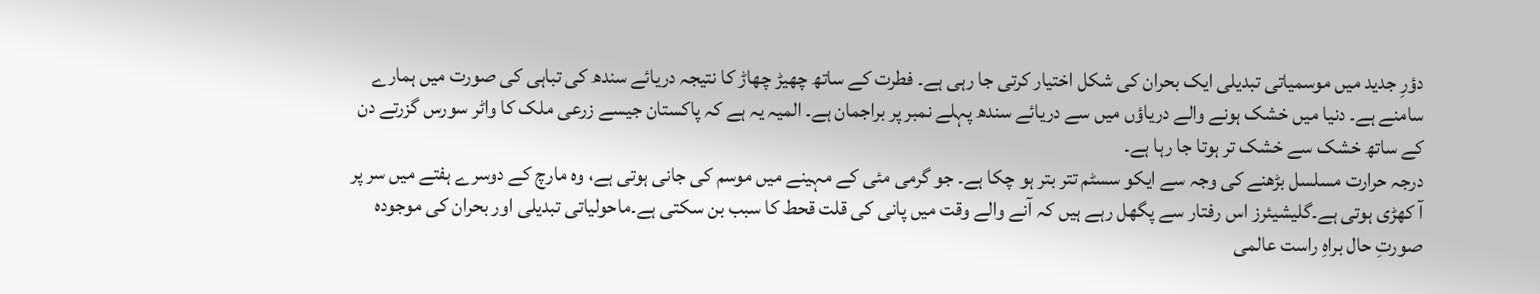دؤرِ جدید میں موسمیاتی تبدیلی ایک بحران کی شکل اختیار کرتی جا رہی ہے۔ فطرت کے ساتھ چھیڑ چھاڑ کا نتیجہ دریائے سندھ کی تباہی کی صورت میں ہمارے سامنے ہے۔ دنیا میں خشک ہونے والے دریاؤں میں سے دریائے سندھ پہلے نمبر پر براجمان ہے۔ المیہ یہ ہے کہ پاکستان جیسے زرعی ملک کا واٹر سورس گزرتے دن کے ساتھ خشک سے خشک تر ہوتا جا رہا ہے۔
درجہ حرارت مسلسل بڑھنے کی وجہ سے ایکو سسٹم تتر بتر ہو چکا ہے۔ جو گرمی مئی کے مہینے میں موسم کی جانی ہوتی ہے، وہ مارچ کے دوسرے ہفتے میں سر پر آ کھڑی ہوتی ہے۔گلیشیئرز اس رفتار سے پگھل رہے ہیں کہ آنے والے وقت میں پانی کی قلت قحط کا سبب بن سکتی ہے۔ماحولیاتی تبدیلی اور بحران کی موجودہ صورتِ حال براہِ راست عالمی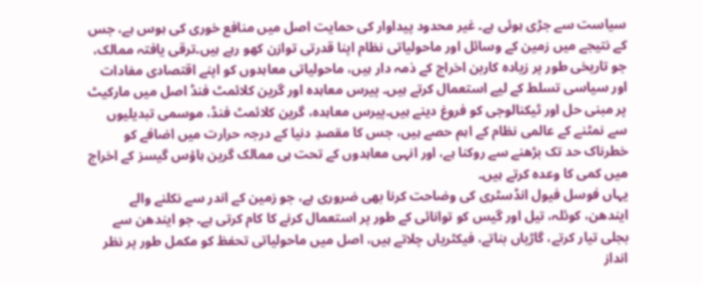سیاست سے جڑی ہوئی ہے۔ غیر محدود پیداوار کی حمایت اصل میں منافع خوری کی ہوس ہے، جس کے نتیجے میں زمین کے وسائل اور ماحولیاتی نظام اپنا قدرتی توازن کھو رہے ہیں۔ترقی یافتہ ممالک، جو تاریخی طور پر زیادہ کاربن اخراج کے ذمہ دار ہیں، ماحولیاتی معاہدوں کو اپنے اقتصادی مفادات اور سیاسی تسلط کے لیے استعمال کرتے ہیں۔ پیرس معاہدہ اور گرین کلائمٹ فنڈ اصل میں مارکیٹ پر مبنی حل اور ٹیکنالوجی کو فروغ دینے ہیں۔پیرس معاہدہ، گرین کلائمٹ فنڈ، موسمی تبدیلیوں سے نمٹنے کے عالمی نظام کے اہم حصے ہیں، جس کا مقصدِ دنیا کے درجہ حرارت میں اضافے کو خطرناک حد تک بڑھنے سے روکنا ہے، اور انہی معاہدوں کے تحت ہی ممالک گرین ہاؤس گیسز کے اخراج میں کمی کا وعدہ کرتے ہیں۔
یہاں فوسل فیول انڈسٹری کی وضاحت کرنا بھی ضروری ہے، جو زمین کے اندر سے نکلنے والے ایندھن، کوئلہ، تیل اور گیس کو توانائی کے طور پر استعمال کرنے کا کام کرتی ہے۔ جو ایندھن سے بجلی تیار کرتے، گاڑیاں بناتے، فیکٹریاں چلاتے ہیں، اصل میں ماحولیاتی تحفظ کو مکمل طور پر نظر انداز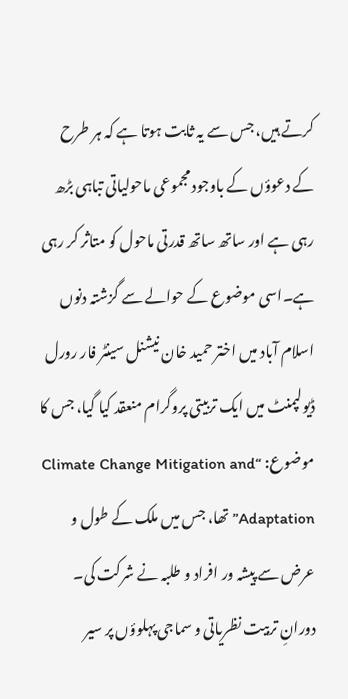کرتے ہیں، جس سے یہ ثابت ہوتا ہے کہ ہر طرح کے دعوؤں کے باوجود مجموعی ماحولیاتی تباہی بڑھ رہی ہے اور ساتھ ساتھ قدرتی ماحول کو متاثر کر رہی ہے۔اسی موضوع کے حوالے سے گزشتہ دنوں اسلام آباد میں اختر حمید خان نیشنل سینٹر فار رورل ڈیولپمنٹ میں ایک تربیتی پروگرام منعقد کیا گیا، جس کا موضوع: “Climate Change Mitigation and Adaptation” تھا، جس میں ملک کے طول و عرض سے پیشہ ور افراد و طلبہ نے شرکت کی۔ دورانِ تربیت نظریاتی و سماجی پہلوؤں پر سیر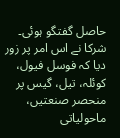حاصل گفتگو ہوئی۔ شرکا نے اس امر پر زور دیا کہ فوسل فیول، کوئلہ، تیل، گیس پر منحصر صنعتیں، ماحولیاتی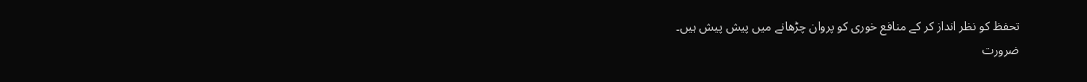تحفظ کو نظر انداز کر کے منافع خوری کو پروان چڑھانے میں پیش پیش ہیں۔
ضرورت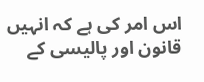اس امر کی ہے کہ انہیں قانون اور پالیسی کے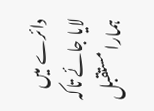دائرے میں لایا جائے تاکہ ہمارا مستقبل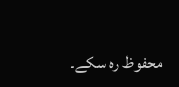محفوظ رہ سکے۔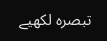تبصرہ لکھیے